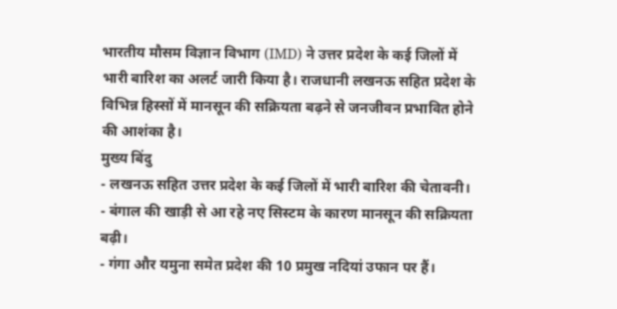भारतीय मौसम विज्ञान विभाग (IMD) ने उत्तर प्रदेश के कई जिलों में भारी बारिश का अलर्ट जारी किया है। राजधानी लखनऊ सहित प्रदेश के विभिन्न हिस्सों में मानसून की सक्रियता बढ़ने से जनजीवन प्रभावित होने की आशंका है।
मुख्य बिंदु
- लखनऊ सहित उत्तर प्रदेश के कई जिलों में भारी बारिश की चेतावनी।
- बंगाल की खाड़ी से आ रहे नए सिस्टम के कारण मानसून की सक्रियता बढ़ी।
- गंगा और यमुना समेत प्रदेश की 10 प्रमुख नदियां उफान पर हैं।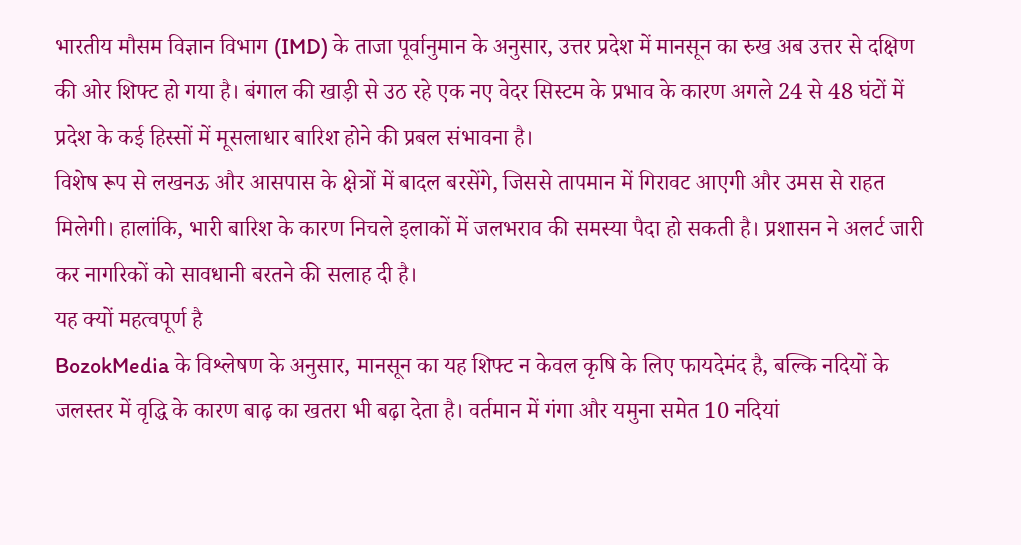भारतीय मौसम विज्ञान विभाग (IMD) के ताजा पूर्वानुमान के अनुसार, उत्तर प्रदेश में मानसून का रुख अब उत्तर से दक्षिण की ओर शिफ्ट हो गया है। बंगाल की खाड़ी से उठ रहे एक नए वेदर सिस्टम के प्रभाव के कारण अगले 24 से 48 घंटों में प्रदेश के कई हिस्सों में मूसलाधार बारिश होने की प्रबल संभावना है।
विशेष रूप से लखनऊ और आसपास के क्षेत्रों में बादल बरसेंगे, जिससे तापमान में गिरावट आएगी और उमस से राहत मिलेगी। हालांकि, भारी बारिश के कारण निचले इलाकों में जलभराव की समस्या पैदा हो सकती है। प्रशासन ने अलर्ट जारी कर नागरिकों को सावधानी बरतने की सलाह दी है।
यह क्यों महत्वपूर्ण है
BozokMedia के विश्लेषण के अनुसार, मानसून का यह शिफ्ट न केवल कृषि के लिए फायदेमंद है, बल्कि नदियों के जलस्तर में वृद्धि के कारण बाढ़ का खतरा भी बढ़ा देता है। वर्तमान में गंगा और यमुना समेत 10 नदियां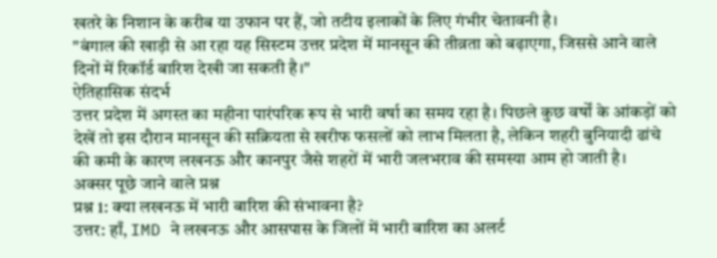खतरे के निशान के करीब या उफान पर हैं, जो तटीय इलाकों के लिए गंभीर चेतावनी है।
"बंगाल की खाड़ी से आ रहा यह सिस्टम उत्तर प्रदेश में मानसून की तीव्रता को बढ़ाएगा, जिससे आने वाले दिनों में रिकॉर्ड बारिश देखी जा सकती है।"
ऐतिहासिक संदर्भ
उत्तर प्रदेश में अगस्त का महीना पारंपरिक रूप से भारी वर्षा का समय रहा है। पिछले कुछ वर्षों के आंकड़ों को देखें तो इस दौरान मानसून की सक्रियता से खरीफ फसलों को लाभ मिलता है, लेकिन शहरी बुनियादी ढांचे की कमी के कारण लखनऊ और कानपुर जैसे शहरों में भारी जलभराव की समस्या आम हो जाती है।
अक्सर पूछे जाने वाले प्रश्न
प्रश्न 1: क्या लखनऊ में भारी बारिश की संभावना है?
उत्तर: हाँ, IMD ने लखनऊ और आसपास के जिलों में भारी बारिश का अलर्ट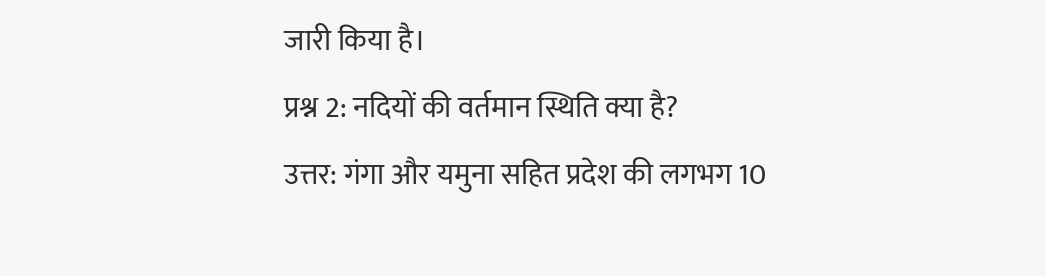जारी किया है।
प्रश्न 2: नदियों की वर्तमान स्थिति क्या है?
उत्तर: गंगा और यमुना सहित प्रदेश की लगभग 10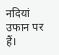नदियां उफान पर हैं।